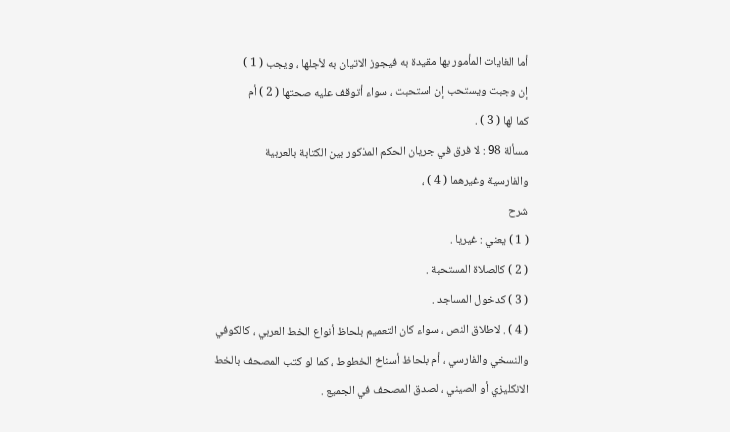أما الغايات المأمور بها مقيدة به فيجوز الاتيان به لأجلها ، ويجب ( 1 )
إن وجبت ويستحب إن استحبت ، سواء أتوقف عليه صحتها ( 2 ) أم
كما لها ( 3 ) .
مسألة 98 : لا فرق في جريان الحكم المذكور بين الكتابة بالعربية
والفارسية وغيرهما ( 4 ) ،
شرح
( 1 ) يعني : غيريا .
( 2 ) كالصلاة المستحبة .
( 3 ) كدخول المساجد .
( 4 ) . لاطلاق النص ، سواء كان التعميم بلحاظ أنواع الخط العربي ، كالكوفي
والنسخي والفارسي ، أم بلحاظ أسناخ الخطوط ، كما لو كتب المصحف بالخط
الانكليزي أو الصيني ، لصدق المصحف في الجميع .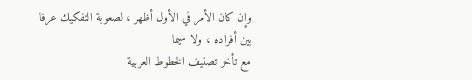وإن كان الأمر في الأول أظهر ، لصعوبة التفكيك عرفا بين أفراده ، ولا سيما
مع تأخر تصنيف الخطوط العربية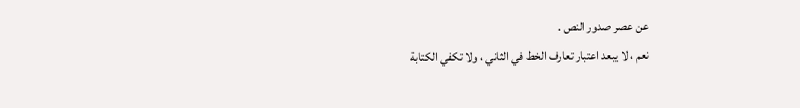عن عصر صدور النص .
نعم ، لا يبعد اعتبار تعارف الخط في الثاني ، ولا تكفي الكتابة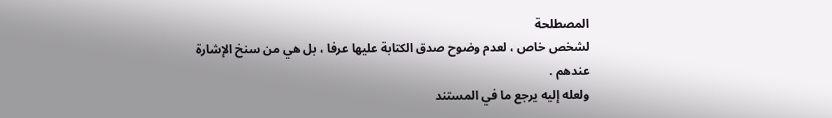المصطلحة
لشخص خاص ، لعدم وضوح صدق الكتابة عليها عرفا ، بل هي من سنخ الإشارة
عندهم .
ولعله إليه يرجع ما في المستند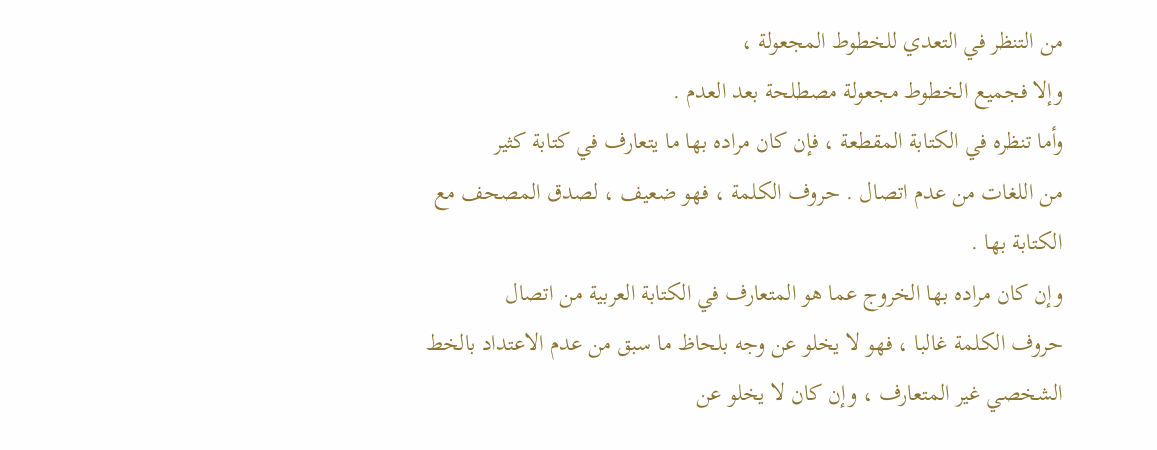من التنظر في التعدي للخطوط المجعولة ،
وإلا فجميع الخطوط مجعولة مصطلحة بعد العدم .
وأما تنظره في الكتابة المقطعة ، فإن كان مراده بها ما يتعارف في كتابة كثير
من اللغات من عدم اتصال . حروف الكلمة ، فهو ضعيف ، لصدق المصحف مع
الكتابة بها .
وإن كان مراده بها الخروج عما هو المتعارف في الكتابة العربية من اتصال
حروف الكلمة غالبا ، فهو لا يخلو عن وجه بلحاظ ما سبق من عدم الاعتداد بالخط
الشخصي غير المتعارف ، وإن كان لا يخلو عن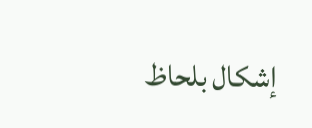إشكال بلحاظ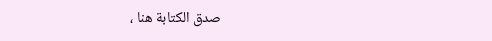صدق الكتابة هنا ،